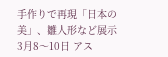手作りで再現「日本の美」、雛人形など展示
3月8〜10日 アス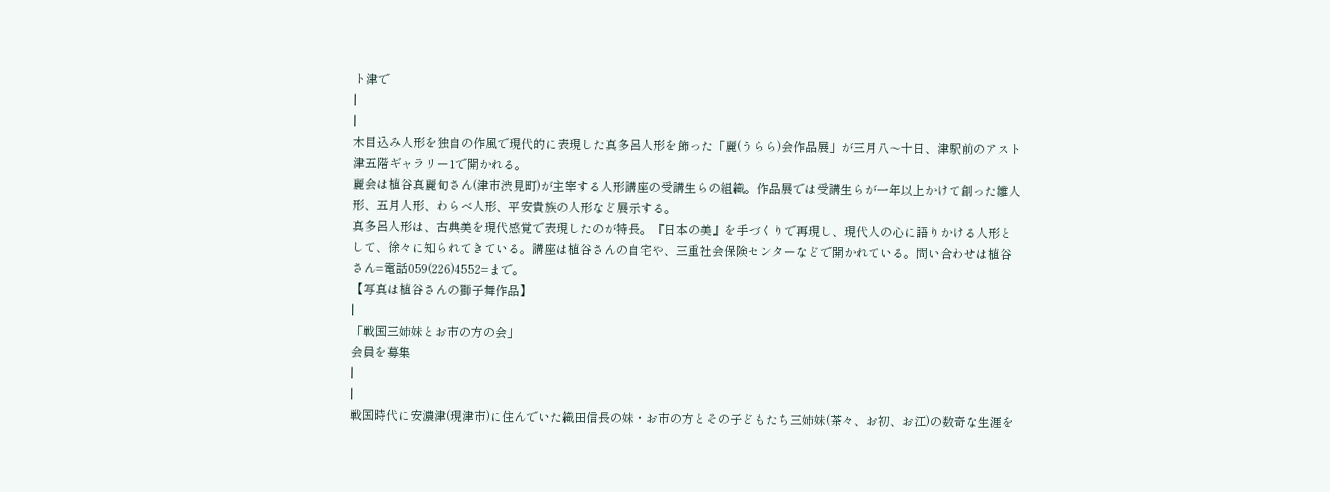ト津で
|
|
木目込み人形を独自の作風で現代的に表現した真多呂人形を飾った「麗(うらら)会作品展」が三月八〜十日、津駅前のアスト津五階ギャラリー1で開かれる。
麗会は植谷真麗旬さん(津市渋見町)が主宰する人形講座の受講生らの組織。作品展では受講生らが一年以上かけて創った雛人形、五月人形、わらべ人形、平安貴族の人形など展示する。
真多呂人形は、古典美を現代感覚で表現したのが特長。『日本の美』を手づくりで再現し、現代人の心に語りかける人形として、徐々に知られてきている。講座は植谷さんの自宅や、三重社会保険センターなどで開かれている。問い合わせは植谷さん=電話059(226)4552=まで。
【写真は植谷さんの獅子舞作品】
|
「戦国三姉妹とお市の方の会」
会員を募集
|
|
戦国時代に安濃津(現津市)に住んでいた織田信長の妹・お市の方とその子どもたち三姉妹(茶々、お初、お江)の数奇な生涯を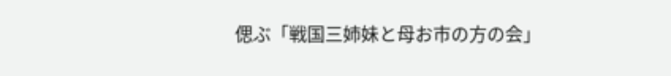偲ぶ「戦国三姉妹と母お市の方の会」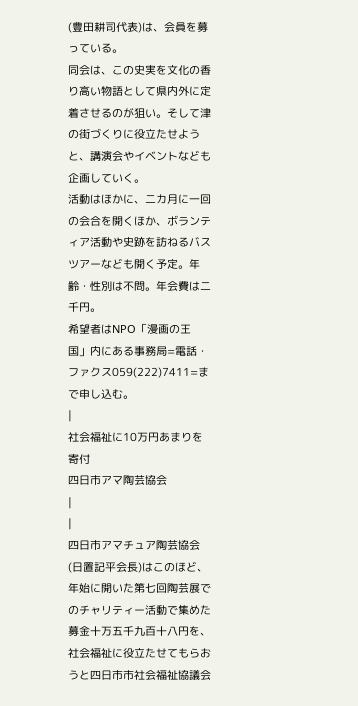(豊田耕司代表)は、会員を募っている。
同会は、この史実を文化の香り高い物語として県内外に定着させるのが狙い。そして津の街づくりに役立たせようと、講演会やイベントなども企画していく。
活動はほかに、二カ月に一回の会合を開くほか、ボランティア活動や史跡を訪ねるバスツアーなども開く予定。年齢・性別は不問。年会費は二千円。
希望者はNPO「漫画の王国」内にある事務局=電話・ファクス059(222)7411=まで申し込む。
|
社会福祉に10万円あまりを寄付
四日市アマ陶芸協会
|
|
四日市アマチュア陶芸協会(日置記平会長)はこのほど、年始に開いた第七回陶芸展でのチャリティー活動で集めた募金十万五千九百十八円を、社会福祉に役立たせてもらおうと四日市市社会福祉協議会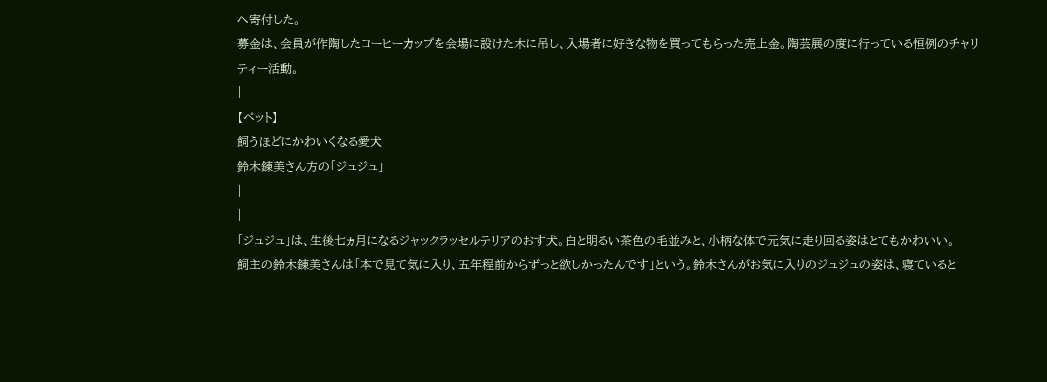へ寄付した。
募金は、会員が作陶したコーヒーカップを会場に設けた木に吊し、入場者に好きな物を買ってもらった売上金。陶芸展の度に行っている恒例のチャリティー活動。
|
【ペット】
飼うほどにかわいくなる愛犬
鈴木錬美さん方の「ジュジュ」
|
|
「ジュジュ」は、生後七ヵ月になるジャックラッセルテリアのおす犬。白と明るい茶色の毛並みと、小柄な体で元気に走り回る姿はとてもかわいい。
飼主の鈴木錬美さんは「本で見て気に入り、五年程前からずっと欲しかったんです」という。鈴木さんがお気に入りのジュジュの姿は、寝ていると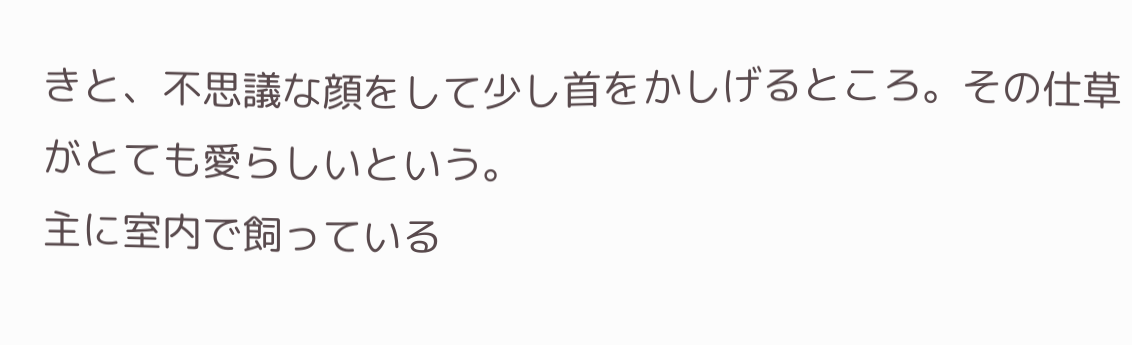きと、不思議な顔をして少し首をかしげるところ。その仕草がとても愛らしいという。
主に室内で飼っている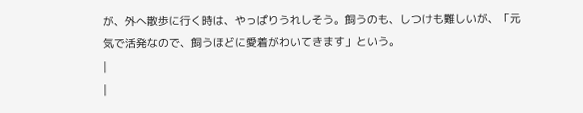が、外へ散歩に行く時は、やっぱりうれしそう。飼うのも、しつけも難しいが、「元気で活発なので、飼うほどに愛着がわいてきます」という。
|
|